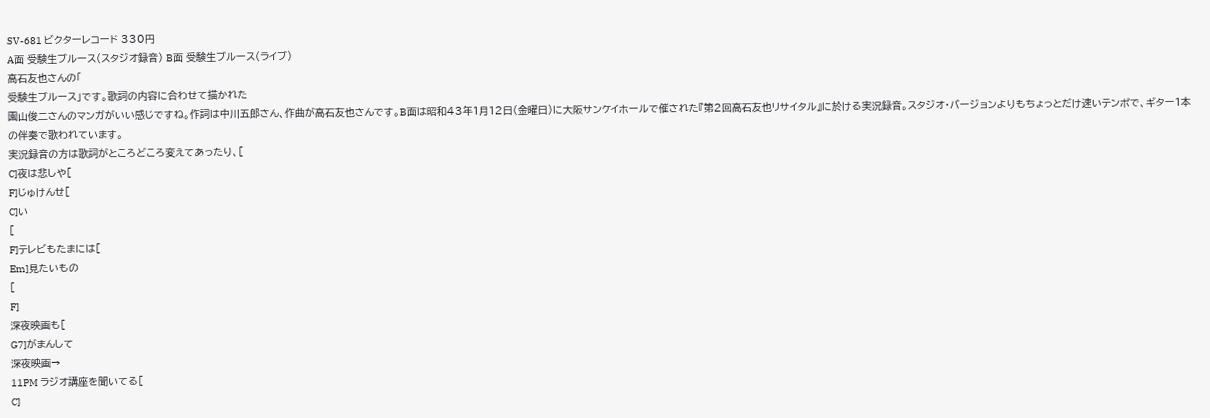SV-681 ビクターレコード 330円
A面 受験生ブルース(スタジオ録音) B面 受験生ブルース(ライブ)
高石友也さんの「
受験生ブルース」です。歌詞の内容に合わせて描かれた
園山俊二さんのマンガがいい感じですね。作詞は中川五郎さん、作曲が高石友也さんです。B面は昭和43年1月12日(金曜日)に大阪サンケイホールで催された『第2回高石友也リサイタル』に於ける実況録音。スタジオ・バージョンよりもちょっとだけ速いテンポで、ギター1本の伴奏で歌われています。
実況録音の方は歌詞がところどころ変えてあったり、[
C]夜は悲しや[
F]じゅけんせ[
C]い
[
F]テレビもたまには[
Em]見たいもの
[
F]
深夜映画も[
G7]がまんして
深夜映画→
11PM ラジオ講座を聞いてる[
C]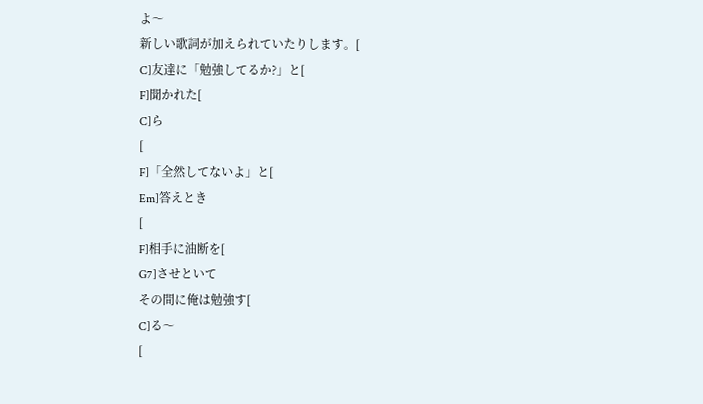よ〜
新しい歌詞が加えられていたりします。[
C]友達に「勉強してるか?」と[
F]聞かれた[
C]ら
[
F]「全然してないよ」と[
Em]答えとき
[
F]相手に油断を[
G7]させといて
その間に俺は勉強す[
C]る〜
[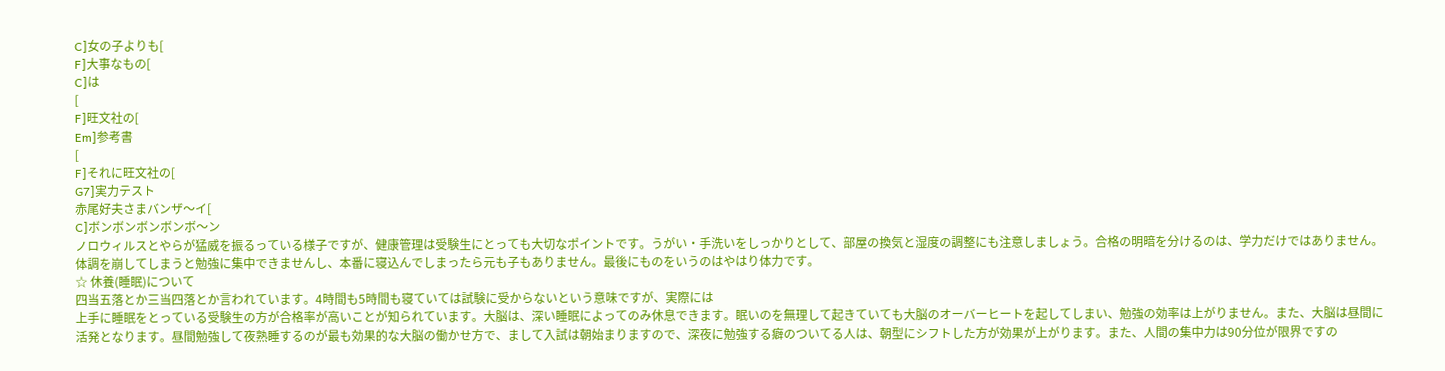C]女の子よりも[
F]大事なもの[
C]は
[
F]旺文社の[
Em]参考書
[
F]それに旺文社の[
G7]実力テスト
赤尾好夫さまバンザ〜イ[
C]ボンボンボンボンボ〜ン
ノロウィルスとやらが猛威を振るっている様子ですが、健康管理は受験生にとっても大切なポイントです。うがい・手洗いをしっかりとして、部屋の換気と湿度の調整にも注意しましょう。合格の明暗を分けるのは、学力だけではありません。体調を崩してしまうと勉強に集中できませんし、本番に寝込んでしまったら元も子もありません。最後にものをいうのはやはり体力です。
☆ 休養(睡眠)について
四当五落とか三当四落とか言われています。4時間も5時間も寝ていては試験に受からないという意味ですが、実際には
上手に睡眠をとっている受験生の方が合格率が高いことが知られています。大脳は、深い睡眠によってのみ休息できます。眠いのを無理して起きていても大脳のオーバーヒートを起してしまい、勉強の効率は上がりません。また、大脳は昼間に活発となります。昼間勉強して夜熟睡するのが最も効果的な大脳の働かせ方で、まして入試は朝始まりますので、深夜に勉強する癖のついてる人は、朝型にシフトした方が効果が上がります。また、人間の集中力は90分位が限界ですの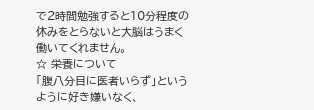で2時間勉強すると10分程度の休みをとらないと大脳はうまく働いてくれません。
☆ 栄養について
「腹八分目に医者いらず」というように好き嫌いなく、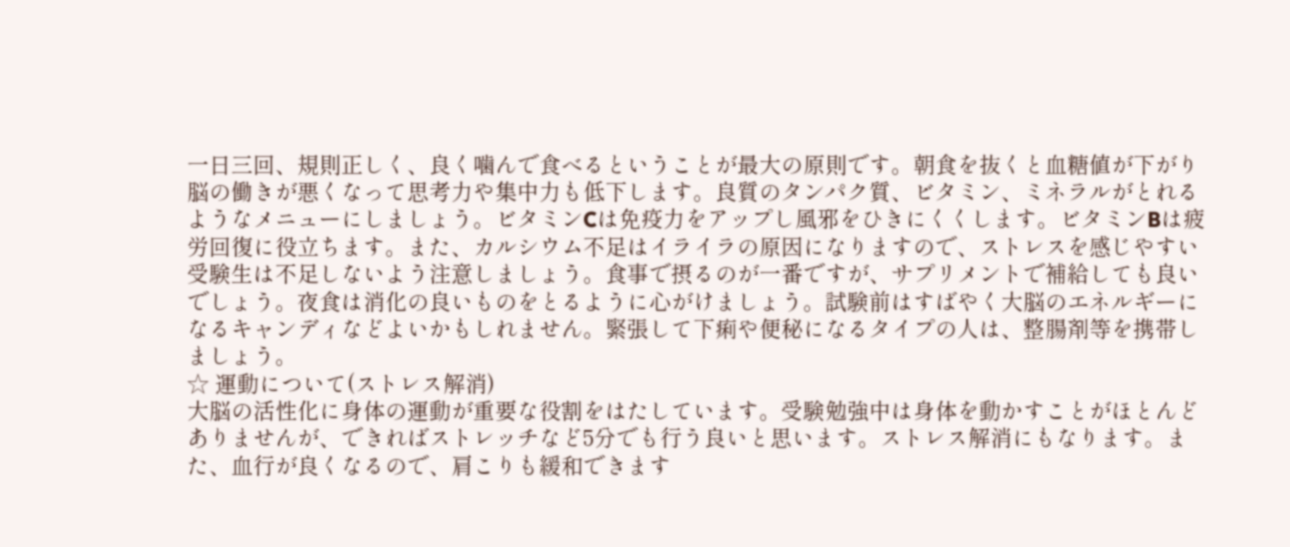一日三回、規則正しく、良く噛んで食べるということが最大の原則です。朝食を抜くと血糖値が下がり脳の働きが悪くなって思考力や集中力も低下します。良質のタンパク質、ビタミン、ミネラルがとれるようなメニューにしましょう。ビタミンCは免疫力をアップし風邪をひきにくくします。ビタミンBは疲労回復に役立ちます。また、カルシウム不足はイライラの原因になりますので、ストレスを感じやすい受験生は不足しないよう注意しましょう。食事で摂るのが一番ですが、サプリメントで補給しても良いでしょう。夜食は消化の良いものをとるように心がけましょう。試験前はすばやく大脳のエネルギーになるキャンディなどよいかもしれません。緊張して下痢や便秘になるタイプの人は、整腸剤等を携帯しましょう。
☆ 運動について(ストレス解消)
大脳の活性化に身体の運動が重要な役割をはたしています。受験勉強中は身体を動かすことがほとんどありませんが、できればストレッチなど5分でも行う良いと思います。ストレス解消にもなります。また、血行が良くなるので、肩こりも緩和できます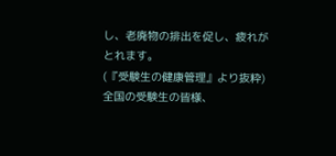し、老廃物の排出を促し、疲れがとれます。
(『受験生の健康管理』より抜粋)
全国の受験生の皆様、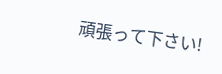頑張って下さい!